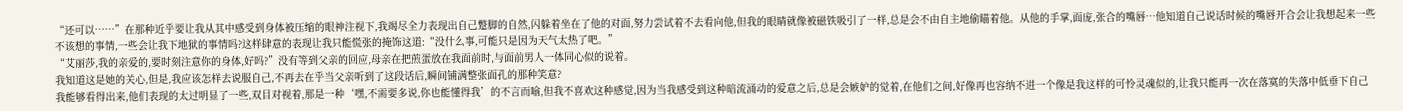“还可以……”在那种近乎要让我从其中感受到身体被压缩的眼神注视下,我竭尽全力表现出自己蹩脚的自然,闪躲着坐在了他的对面,努力尝试着不去看向他,但我的眼睛就像被磁铁吸引了一样,总是会不由自主地偷瞄着他。从他的手掌,面庞,张合的嘴唇…他知道自己说话时候的嘴唇开合会让我想起来一些不该想的事情,一些会让我下地狱的事情吗?这样肆意的表现让我只能慌张的掩饰这道:“没什么事,可能只是因为天气太热了吧。”
“艾丽莎,我的亲爱的,要时刻注意你的身体,好吗?”没有等到父亲的回应,母亲在把煎蛋放在我面前时,与面前男人一体同心似的说着。
我知道这是她的关心,但是,我应该怎样去说服自己,不再去在乎当父亲听到了这段话后,瞬间铺满整张面孔的那种笑意?
我能够看得出来,他们表现的太过明显了一些,双目对视着,那是一种‘嘿,不需要多说,你也能懂得我’的不言而喻,但我不喜欢这种感觉,因为当我感受到这种暗流涌动的爱意之后,总是会嫉妒的觉着,在他们之间,好像再也容纳不进一个像是我这样的可怜灵魂似的,让我只能再一次在落寞的失落中低垂下自己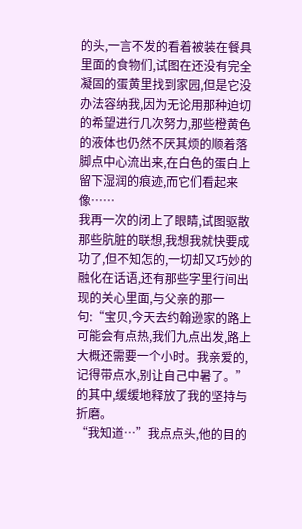的头,一言不发的看着被装在餐具里面的食物们,试图在还没有完全凝固的蛋黄里找到家园,但是它没办法容纳我,因为无论用那种迫切的希望进行几次努力,那些橙黄色的液体也仍然不厌其烦的顺着落脚点中心流出来,在白色的蛋白上留下湿润的痕迹,而它们看起来像……
我再一次的闭上了眼睛,试图驱散那些肮脏的联想,我想我就快要成功了,但不知怎的,一切却又巧妙的融化在话语,还有那些字里行间出现的关心里面,与父亲的那一句:“宝贝,今天去约翰逊家的路上可能会有点热,我们九点出发,路上大概还需要一个小时。我亲爱的,记得带点水,别让自己中暑了。”的其中,缓缓地释放了我的坚持与折磨。
“我知道…”我点点头,他的目的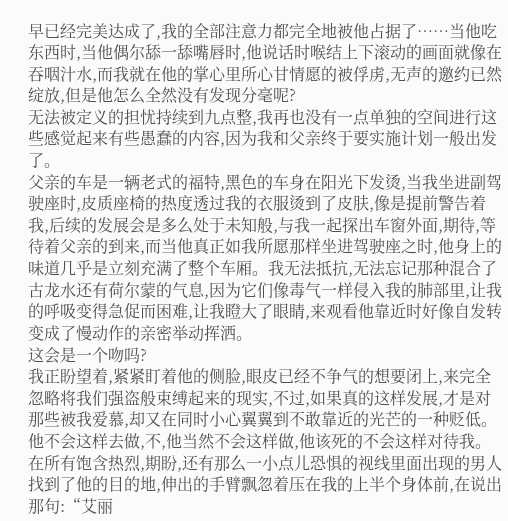早已经完美达成了,我的全部注意力都完全地被他占据了……当他吃东西时,当他偶尔舔一舔嘴唇时,他说话时喉结上下滚动的画面就像在吞咽汁水,而我就在他的掌心里所心甘情愿的被俘虏,无声的邀约已然绽放,但是他怎么全然没有发现分毫呢?
无法被定义的担忧持续到九点整,我再也没有一点单独的空间进行这些感觉起来有些愚蠢的内容,因为我和父亲终于要实施计划一般出发了。
父亲的车是一辆老式的福特,黑色的车身在阳光下发烫,当我坐进副驾驶座时,皮质座椅的热度透过我的衣服烫到了皮肤,像是提前警告着我,后续的发展会是多么处于未知般,与我一起探出车窗外面,期待,等待着父亲的到来,而当他真正如我所愿那样坐进驾驶座之时,他身上的味道几乎是立刻充满了整个车厢。我无法抵抗,无法忘记那种混合了古龙水还有荷尔蒙的气息,因为它们像毒气一样侵入我的肺部里,让我的呼吸变得急促而困难,让我瞪大了眼睛,来观看他靠近时好像自发转变成了慢动作的亲密举动挥洒。
这会是一个吻吗?
我正盼望着,紧紧盯着他的侧脸,眼皮已经不争气的想要闭上,来完全忽略将我们强盗般束缚起来的现实,不过,如果真的这样发展,才是对那些被我爱慕,却又在同时小心翼翼到不敢靠近的光芒的一种贬低。
他不会这样去做,不,他当然不会这样做,他该死的不会这样对待我。
在所有饱含热烈,期盼,还有那么一小点儿恐惧的视线里面出现的男人找到了他的目的地,伸出的手臂飘忽着压在我的上半个身体前,在说出那句:“艾丽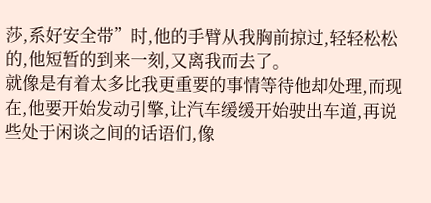莎,系好安全带”时,他的手臂从我胸前掠过,轻轻松松的,他短暂的到来一刻,又离我而去了。
就像是有着太多比我更重要的事情等待他却处理,而现在,他要开始发动引擎,让汽车缓缓开始驶出车道,再说些处于闲谈之间的话语们,像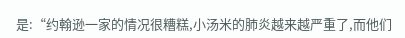是:“约翰逊一家的情况很糟糕,小汤米的肺炎越来越严重了,而他们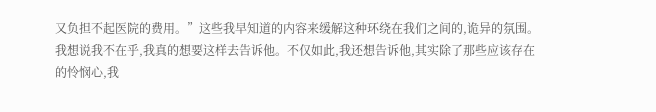又负担不起医院的费用。”这些我早知道的内容来缓解这种环绕在我们之间的,诡异的氛围。
我想说我不在乎,我真的想要这样去告诉他。不仅如此,我还想告诉他,其实除了那些应该存在的怜悯心,我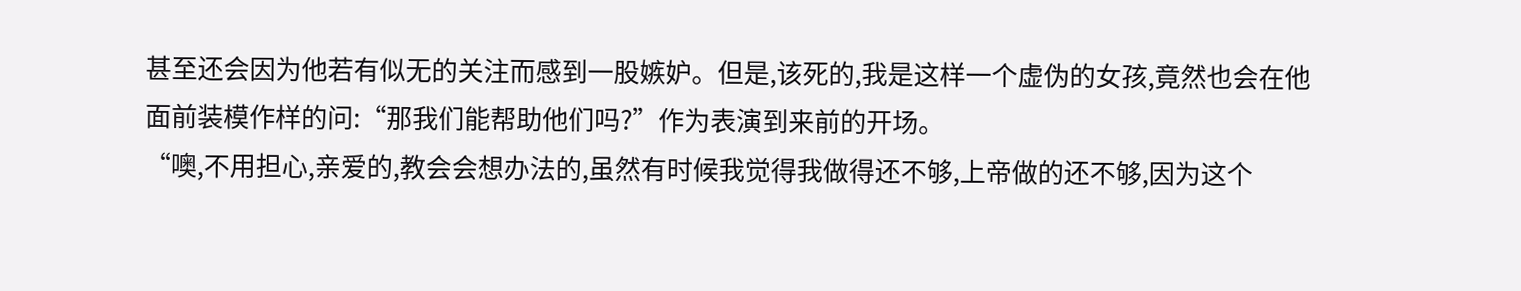甚至还会因为他若有似无的关注而感到一股嫉妒。但是,该死的,我是这样一个虚伪的女孩,竟然也会在他面前装模作样的问:“那我们能帮助他们吗?”作为表演到来前的开场。
“噢,不用担心,亲爱的,教会会想办法的,虽然有时候我觉得我做得还不够,上帝做的还不够,因为这个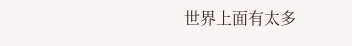世界上面有太多